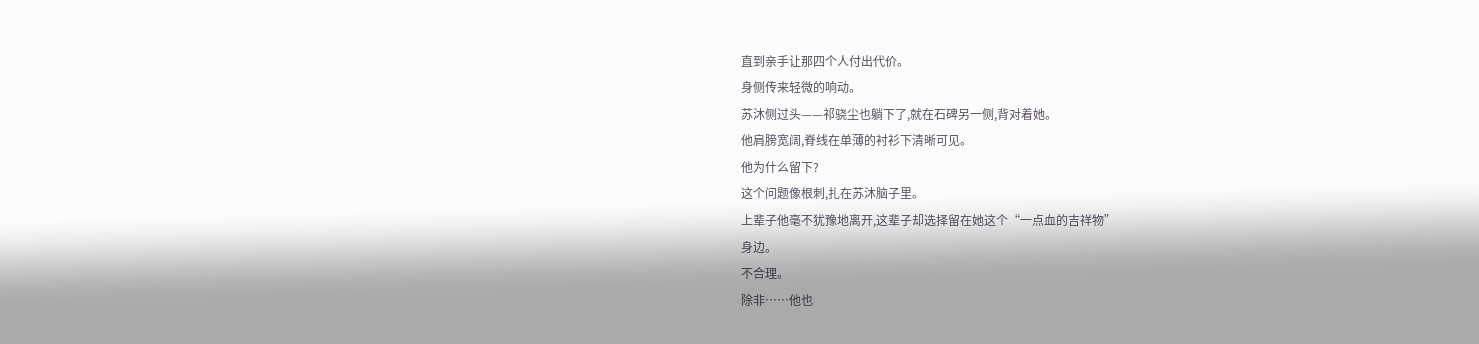直到亲手让那四个人付出代价。
身侧传来轻微的响动。
苏沐侧过头——祁骁尘也躺下了,就在石碑另一侧,背对着她。
他肩膀宽阔,脊线在单薄的衬衫下清晰可见。
他为什么留下?
这个问题像根刺,扎在苏沐脑子里。
上辈子他毫不犹豫地离开,这辈子却选择留在她这个“一点血的吉祥物”
身边。
不合理。
除非……他也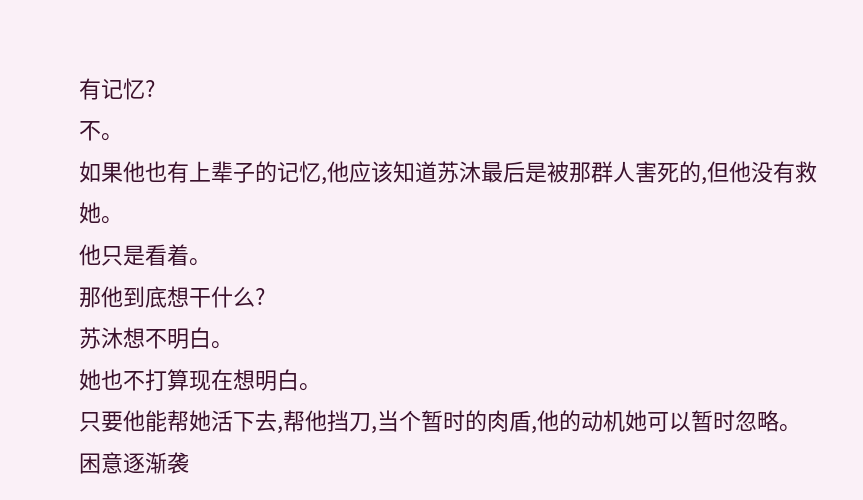有记忆?
不。
如果他也有上辈子的记忆,他应该知道苏沐最后是被那群人害死的,但他没有救她。
他只是看着。
那他到底想干什么?
苏沐想不明白。
她也不打算现在想明白。
只要他能帮她活下去,帮他挡刀,当个暂时的肉盾,他的动机她可以暂时忽略。
困意逐渐袭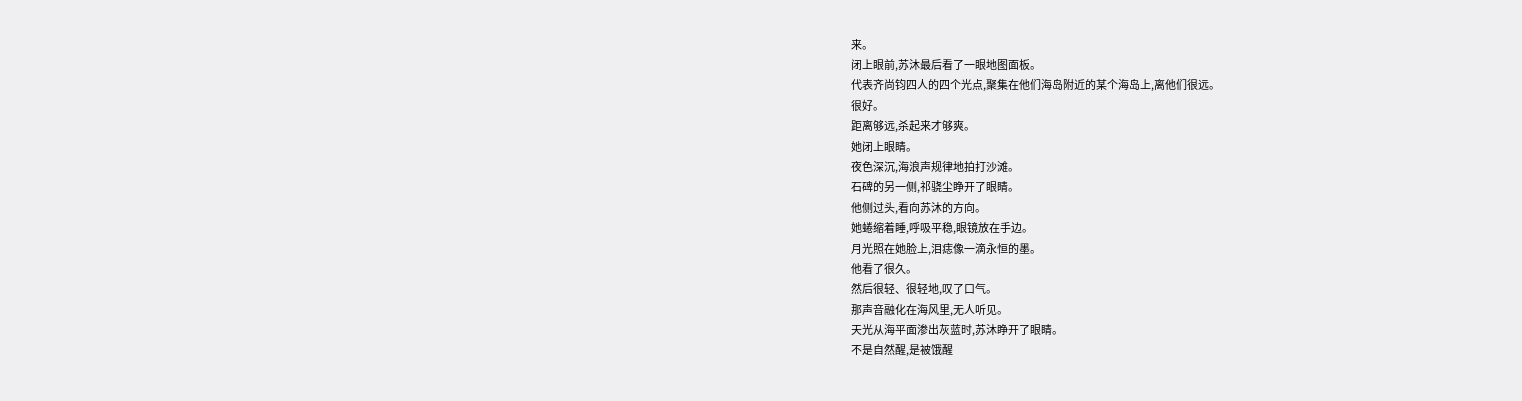来。
闭上眼前,苏沐最后看了一眼地图面板。
代表齐尚钧四人的四个光点,聚集在他们海岛附近的某个海岛上,离他们很远。
很好。
距离够远,杀起来才够爽。
她闭上眼睛。
夜色深沉,海浪声规律地拍打沙滩。
石碑的另一侧,祁骁尘睁开了眼睛。
他侧过头,看向苏沐的方向。
她蜷缩着睡,呼吸平稳,眼镜放在手边。
月光照在她脸上,泪痣像一滴永恒的墨。
他看了很久。
然后很轻、很轻地,叹了口气。
那声音融化在海风里,无人听见。
天光从海平面渗出灰蓝时,苏沐睁开了眼睛。
不是自然醒,是被饿醒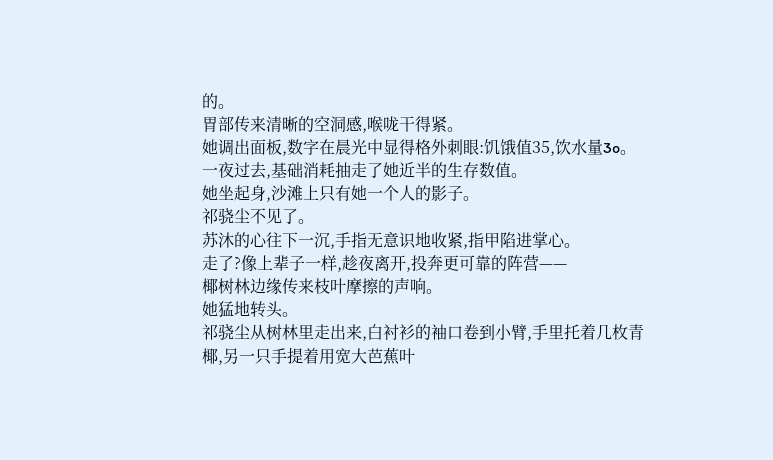的。
胃部传来清晰的空洞感,喉咙干得紧。
她调出面板,数字在晨光中显得格外刺眼:饥饿值35,饮水量3o。
一夜过去,基础消耗抽走了她近半的生存数值。
她坐起身,沙滩上只有她一个人的影子。
祁骁尘不见了。
苏沐的心往下一沉,手指无意识地收紧,指甲陷进掌心。
走了?像上辈子一样,趁夜离开,投奔更可靠的阵营——
椰树林边缘传来枝叶摩擦的声响。
她猛地转头。
祁骁尘从树林里走出来,白衬衫的袖口卷到小臂,手里托着几枚青椰,另一只手提着用宽大芭蕉叶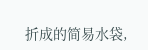折成的简易水袋,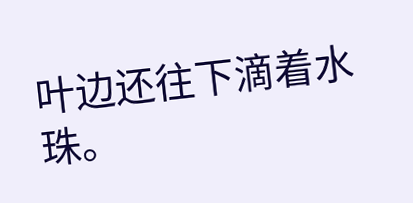叶边还往下滴着水珠。